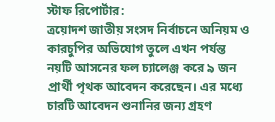স্টাফ রিপোর্টার:
ত্রয়োদশ জাতীয় সংসদ নির্বাচনে অনিয়ম ও কারচুপির অভিযোগ তুলে এখন পর্যন্ত নয়টি আসনের ফল চ্যালেঞ্জ করে ৯ জন প্রার্থী পৃথক আবেদন করেছেন। এর মধ্যে চারটি আবেদন শুনানির জন্য গ্রহণ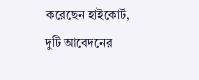করেছেন হাইকোর্ট, দুটি আবেদনের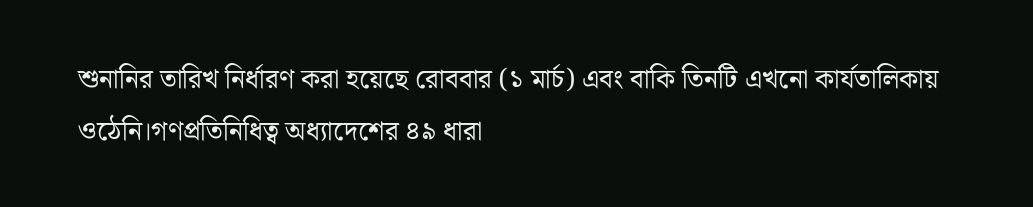শুনানির তারিখ নির্ধারণ করা হয়েছে রোববার (১ মার্চ) এবং বাকি তিনটি এখনো কার্যতালিকায় ওঠেনি।গণপ্রতিনিধিত্ব অধ্যাদেশের ৪৯ ধারা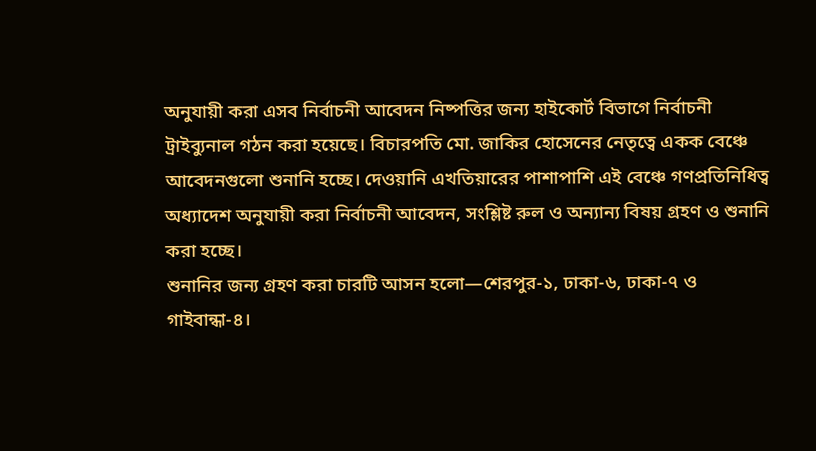অনুযায়ী করা এসব নির্বাচনী আবেদন নিষ্পত্তির জন্য হাইকোর্ট বিভাগে নির্বাচনী ট্রাইব্যুনাল গঠন করা হয়েছে। বিচারপতি মো. জাকির হোসেনের নেতৃত্বে একক বেঞ্চে আবেদনগুলো শুনানি হচ্ছে। দেওয়ানি এখতিয়ারের পাশাপাশি এই বেঞ্চে গণপ্রতিনিধিত্ব অধ্যাদেশ অনুযায়ী করা নির্বাচনী আবেদন, সংশ্লিষ্ট রুল ও অন্যান্য বিষয় গ্রহণ ও শুনানি করা হচ্ছে।
শুনানির জন্য গ্রহণ করা চারটি আসন হলো—শেরপুর-১, ঢাকা-৬, ঢাকা-৭ ও গাইবান্ধা-৪।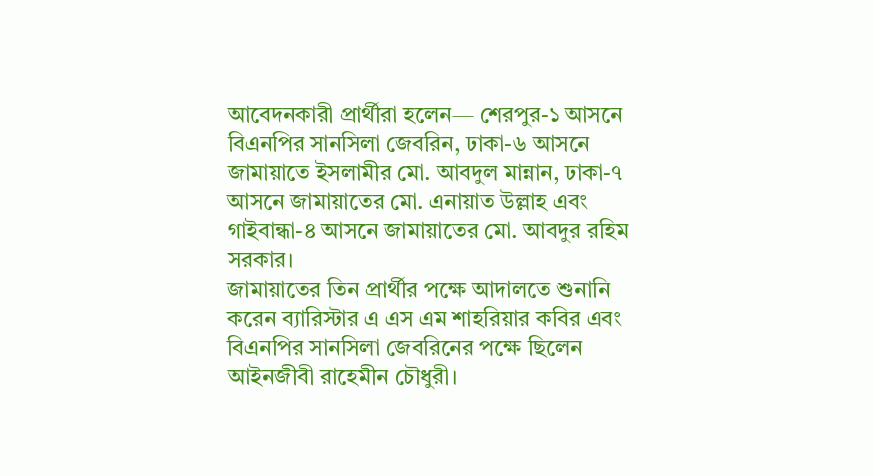আবেদনকারী প্রার্থীরা হলেন— শেরপুর-১ আসনে বিএনপির সানসিলা জেবরিন, ঢাকা-৬ আসনে জামায়াতে ইসলামীর মো. আবদুল মান্নান, ঢাকা-৭ আসনে জামায়াতের মো. এনায়াত উল্লাহ এবং গাইবান্ধা-৪ আসনে জামায়াতের মো. আবদুর রহিম সরকার।
জামায়াতের তিন প্রার্থীর পক্ষে আদালতে শুনানি করেন ব্যারিস্টার এ এস এম শাহরিয়ার কবির এবং বিএনপির সানসিলা জেবরিনের পক্ষে ছিলেন আইনজীবী রাহেমীন চৌধুরী।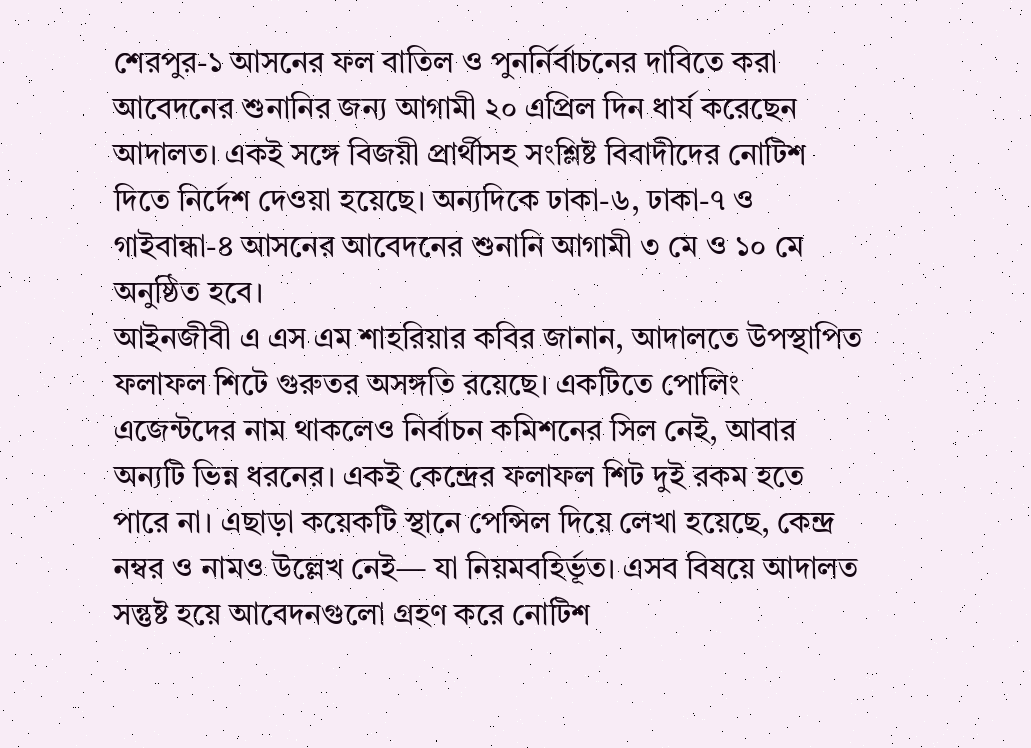শেরপুর-১ আসনের ফল বাতিল ও পুনর্নির্বাচনের দাবিতে করা আবেদনের শুনানির জন্য আগামী ২০ এপ্রিল দিন ধার্য করেছেন আদালত। একই সঙ্গে বিজয়ী প্রার্থীসহ সংশ্লিষ্ট বিবাদীদের নোটিশ দিতে নির্দেশ দেওয়া হয়েছে। অন্যদিকে ঢাকা-৬, ঢাকা-৭ ও গাইবান্ধা-৪ আসনের আবেদনের শুনানি আগামী ৩ মে ও ১০ মে অনুষ্ঠিত হবে।
আইনজীবী এ এস এম শাহরিয়ার কবির জানান, আদালতে উপস্থাপিত ফলাফল শিটে গুরুতর অসঙ্গতি রয়েছে। একটিতে পোলিং এজেন্টদের নাম থাকলেও নির্বাচন কমিশনের সিল নেই, আবার অন্যটি ভিন্ন ধরনের। একই কেন্দ্রের ফলাফল শিট দুই রকম হতে পারে না। এছাড়া কয়েকটি স্থানে পেন্সিল দিয়ে লেখা হয়েছে, কেন্দ্র নম্বর ও নামও উল্লেখ নেই— যা নিয়মবহির্ভূত। এসব বিষয়ে আদালত সন্তুষ্ট হয়ে আবেদনগুলো গ্রহণ করে নোটিশ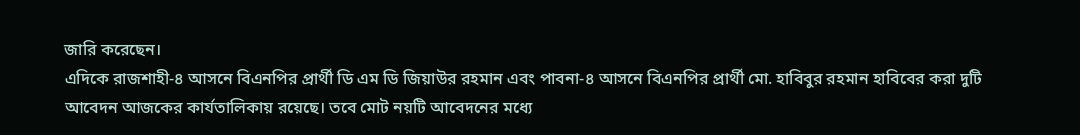জারি করেছেন।
এদিকে রাজশাহী-৪ আসনে বিএনপির প্রার্থী ডি এম ডি জিয়াউর রহমান এবং পাবনা-৪ আসনে বিএনপির প্রার্থী মো. হাবিবুর রহমান হাবিবের করা দুটি আবেদন আজকের কার্যতালিকায় রয়েছে। তবে মোট নয়টি আবেদনের মধ্যে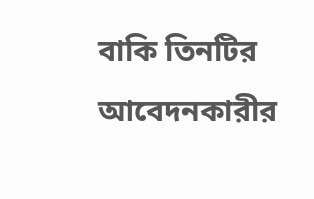বাকি তিনটির আবেদনকারীর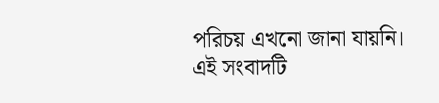পরিচয় এখনো জানা যায়নি।
এই সংবাদটি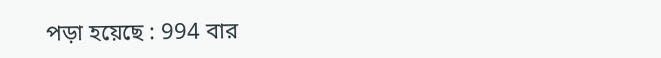পড়া হয়েছে : 994 বার